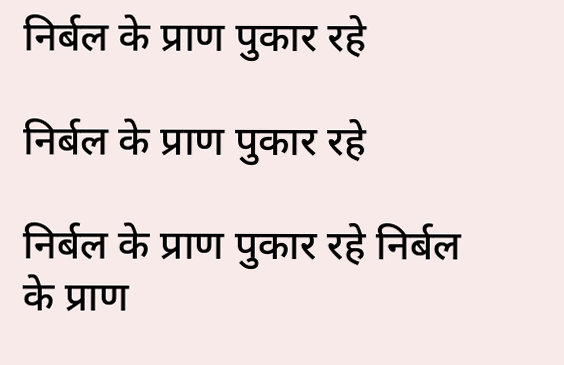निर्बल के प्राण पुकार रहे

निर्बल के प्राण पुकार रहे

निर्बल के प्राण पुकार रहे निर्बल के प्राण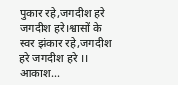पुकार रहे,जगदीश हरे जगदीश हरे।श्वासों के स्वर झंकार रहे,जगदीश हरे जगदीश हरे ।। आकाश...